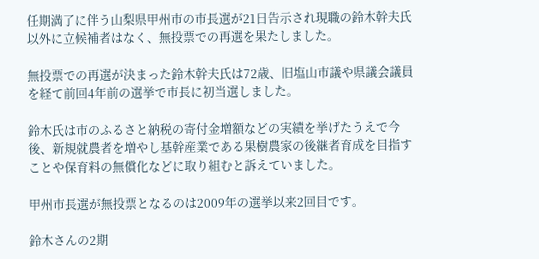任期満了に伴う山梨県甲州市の市長選が21日告示され現職の鈴木幹夫氏以外に立候補者はなく、無投票での再選を果たしました。

無投票での再選が決まった鈴木幹夫氏は72歳、旧塩山市議や県議会議員を経て前回4年前の選挙で市長に初当選しました。

鈴木氏は市のふるさと納税の寄付金増額などの実績を挙げたうえで今後、新規就農者を増やし基幹産業である果樹農家の後継者育成を目指すことや保育料の無償化などに取り組むと訴えていました。

甲州市長選が無投票となるのは2009年の選挙以来2回目です。

鈴木さんの2期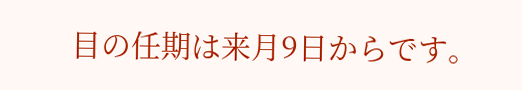目の任期は来月9日からです。